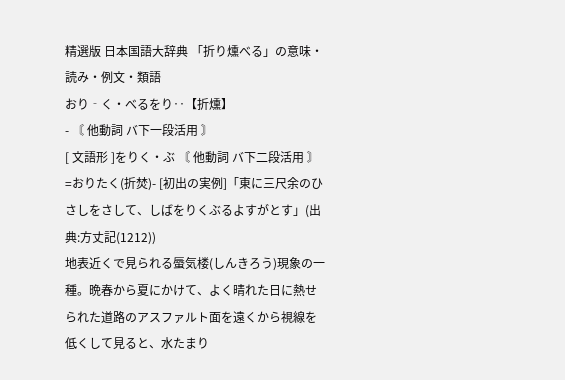精選版 日本国語大辞典 「折り燻べる」の意味・読み・例文・類語
おり‐く・べるをり‥【折燻】
- 〘 他動詞 バ下一段活用 〙
[ 文語形 ]をりく・ぶ 〘 他動詞 バ下二段活用 〙 =おりたく(折焚)- [初出の実例]「東に三尺余のひさしをさして、しばをりくぶるよすがとす」(出典:方丈記(1212))
地表近くで見られる蜃気楼(しんきろう)現象の一種。晩春から夏にかけて、よく晴れた日に熱せられた道路のアスファルト面を遠くから視線を低くして見ると、水たまり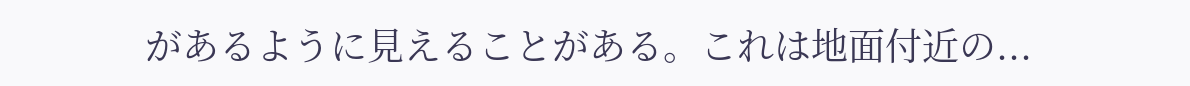があるように見えることがある。これは地面付近の...